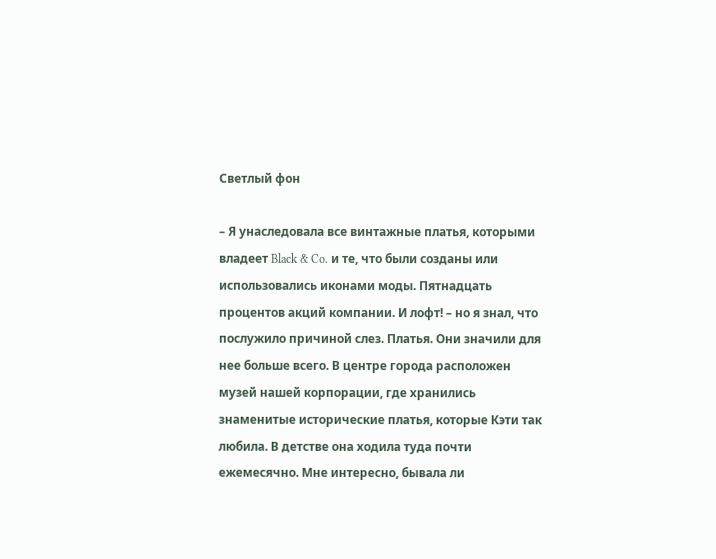Светлый фон

– Я унаследовала все винтажные платья, которыми владеет Black & Co. и те, что были созданы или использовались иконами моды. Пятнадцать процентов акций компании. И лофт! – но я знал, что послужило причиной слез. Платья. Они значили для нее больше всего. В центре города расположен музей нашей корпорации, где хранились знаменитые исторические платья, которые Кэти так любила. В детстве она ходила туда почти ежемесячно. Мне интересно, бывала ли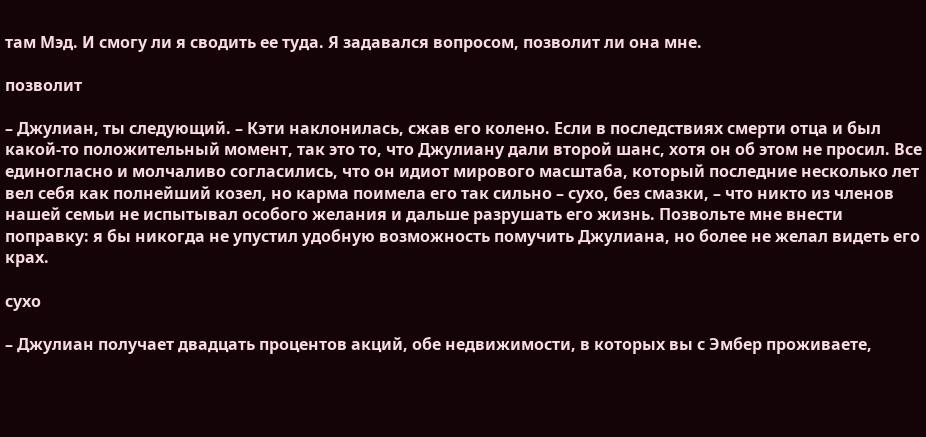там Мэд. И смогу ли я сводить ее туда. Я задавался вопросом, позволит ли она мне.

позволит

– Джулиан, ты следующий. – Кэти наклонилась, сжав его колено. Если в последствиях смерти отца и был какой-то положительный момент, так это то, что Джулиану дали второй шанс, хотя он об этом не просил. Все единогласно и молчаливо согласились, что он идиот мирового масштаба, который последние несколько лет вел себя как полнейший козел, но карма поимела его так сильно – сухо, без смазки, – что никто из членов нашей семьи не испытывал особого желания и дальше разрушать его жизнь. Позвольте мне внести поправку: я бы никогда не упустил удобную возможность помучить Джулиана, но более не желал видеть его крах.

сухо

– Джулиан получает двадцать процентов акций, обе недвижимости, в которых вы с Эмбер проживаете,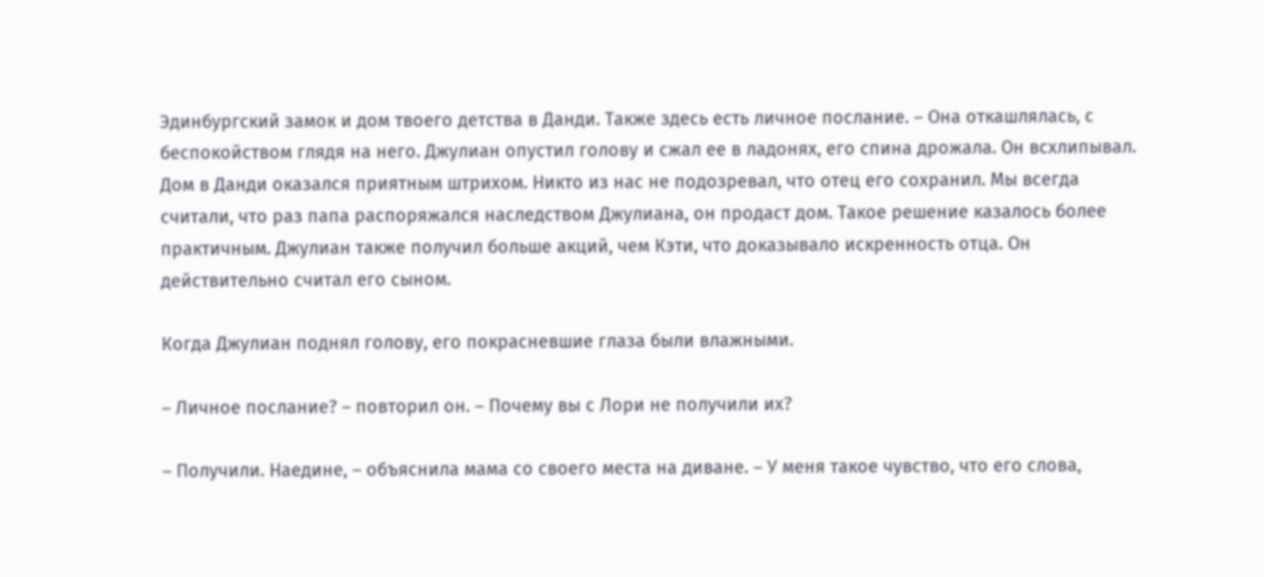Эдинбургский замок и дом твоего детства в Данди. Также здесь есть личное послание. – Она откашлялась, с беспокойством глядя на него. Джулиан опустил голову и сжал ее в ладонях, его спина дрожала. Он всхлипывал. Дом в Данди оказался приятным штрихом. Никто из нас не подозревал, что отец его сохранил. Мы всегда считали, что раз папа распоряжался наследством Джулиана, он продаст дом. Такое решение казалось более практичным. Джулиан также получил больше акций, чем Кэти, что доказывало искренность отца. Он действительно считал его сыном.

Когда Джулиан поднял голову, его покрасневшие глаза были влажными.

– Личное послание? – повторил он. – Почему вы с Лори не получили их?

– Получили. Наедине, – объяснила мама со своего места на диване. – У меня такое чувство, что его слова,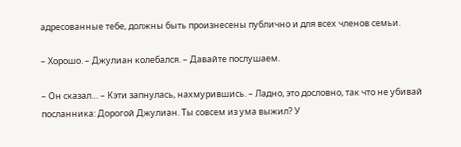адресованные тебе, должны быть произнесены публично и для всех членов семьи.

– Хорошо. – Джулиан колебался. – Давайте послушаем.

– Он сказал… – Кэти запнулась, нахмурившись. – Ладно, это дословно, так что не убивай посланника: Дорогой Джулиан. Ты совсем из ума выжил? У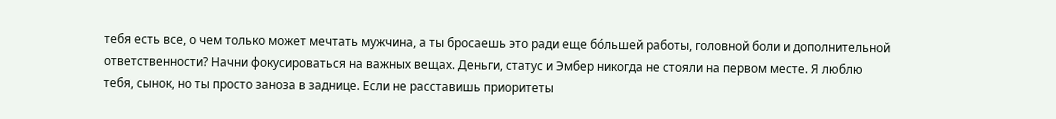тебя есть все, о чем только может мечтать мужчина, а ты бросаешь это ради еще бо́льшей работы, головной боли и дополнительной ответственности? Начни фокусироваться на важных вещах. Деньги, статус и Эмбер никогда не стояли на первом месте. Я люблю тебя, сынок, но ты просто заноза в заднице. Если не расставишь приоритеты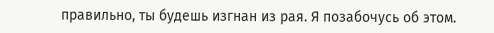правильно, ты будешь изгнан из рая. Я позабочусь об этом.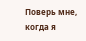Поверь мне, когда я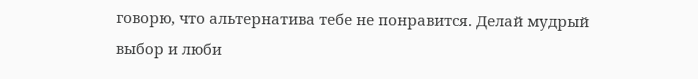говорю, что альтернатива тебе не понравится. Делай мудрый выбор и люби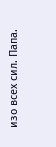изо всех сил. Папа.